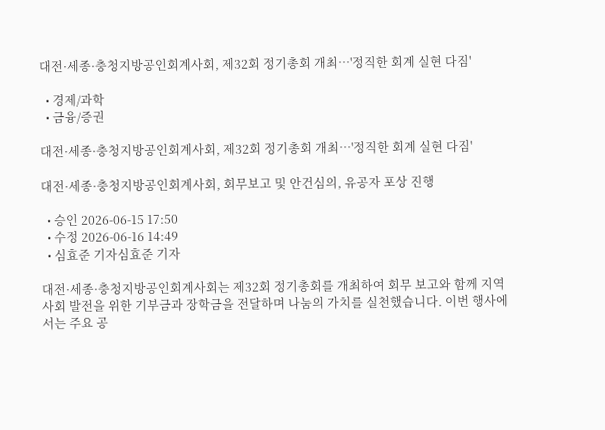대전·세종·충청지방공인회계사회, 제32회 정기총회 개최…'정직한 회계 실현 다짐'

  • 경제/과학
  • 금융/증권

대전·세종·충청지방공인회계사회, 제32회 정기총회 개최…'정직한 회계 실현 다짐'

대전·세종·충청지방공인회계사회, 회무보고 및 안건심의, 유공자 포상 진행

  • 승인 2026-06-15 17:50
  • 수정 2026-06-16 14:49
  • 심효준 기자심효준 기자

대전·세종·충청지방공인회계사회는 제32회 정기총회를 개최하여 회무 보고와 함께 지역사회 발전을 위한 기부금과 장학금을 전달하며 나눔의 가치를 실천했습니다. 이번 행사에서는 주요 공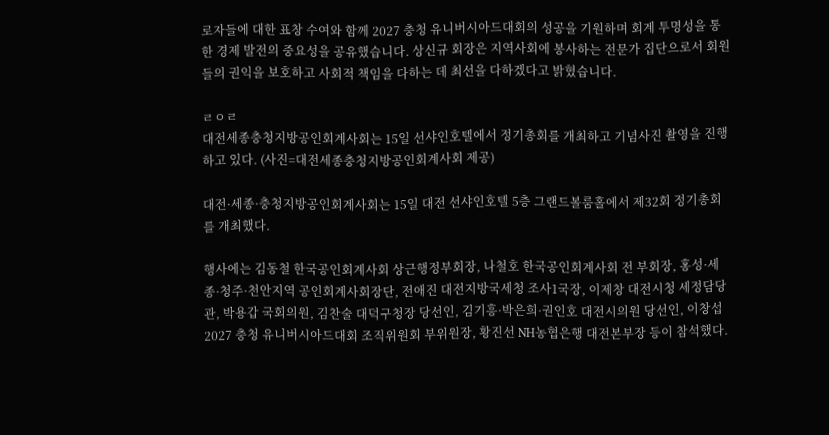로자들에 대한 표창 수여와 함께 2027 충청 유니버시아드대회의 성공을 기원하며 회계 투명성을 통한 경제 발전의 중요성을 공유했습니다. 상신규 회장은 지역사회에 봉사하는 전문가 집단으로서 회원들의 권익을 보호하고 사회적 책임을 다하는 데 최선을 다하겠다고 밝혔습니다.

ㄹㅇㄹ
대전세종충청지방공인회계사회는 15일 선샤인호텔에서 정기총회를 개최하고 기념사진 촬영을 진행하고 있다. (사진=대전세종충청지방공인회계사회 제공)

대전·세종·충청지방공인회계사회는 15일 대전 선샤인호텔 5층 그랜드볼룸홀에서 제32회 정기총회를 개최했다.

행사에는 김동철 한국공인회계사회 상근행정부회장, 나철호 한국공인회계사회 전 부회장, 홍성·세종·청주·천안지역 공인회계사회장단, 전애진 대전지방국세청 조사1국장, 이제창 대전시청 세정담당관, 박용갑 국회의원, 김찬술 대덕구청장 당선인, 김기흥·박은희·권인호 대전시의원 당선인, 이창섭 2027 충청 유니버시아드대회 조직위원회 부위원장, 황진선 NH농협은행 대전본부장 등이 참석했다.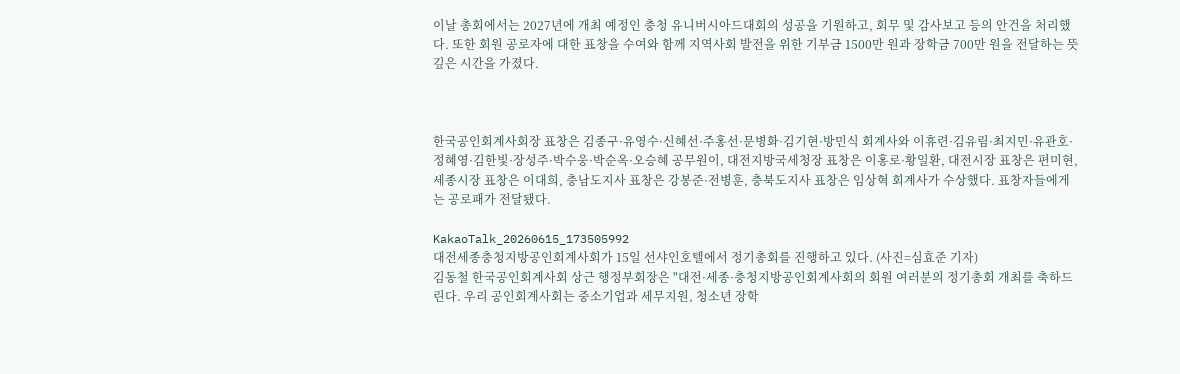이날 총회에서는 2027년에 개최 예정인 충청 유니버시아드대회의 성공을 기원하고, 회무 및 감사보고 등의 안건을 처리했다. 또한 회원 공로자에 대한 표창을 수여와 함께 지역사회 발전을 위한 기부금 1500만 원과 장학금 700만 원을 전달하는 뜻깊은 시간을 가졌다.



한국공인회계사회장 표창은 김종구·유영수·신혜선·주홍선·문병화·김기현·방민식 회계사와 이휴련·김유림·최지민·유관호·정혜영·김한빛·장성주·박수웅·박순옥·오승혜 공무원이, 대전지방국세청장 표창은 이홍로·황일환, 대전시장 표창은 편미현, 세종시장 표창은 이대희, 충남도지사 표창은 강봉준·전병훈, 충북도지사 표창은 임상혁 회계사가 수상했다. 표창자들에게는 공로패가 전달됐다.

KakaoTalk_20260615_173505992
대전세종충청지방공인회계사회가 15일 선샤인호텔에서 정기총회를 진행하고 있다. (사진=심효준 기자)
김동철 한국공인회계사회 상근 행정부회장은 "대전·세종·충청지방공인회계사회의 회원 여러분의 정기총회 개최를 축하드린다. 우리 공인회계사회는 중소기업과 세무지원, 청소년 장학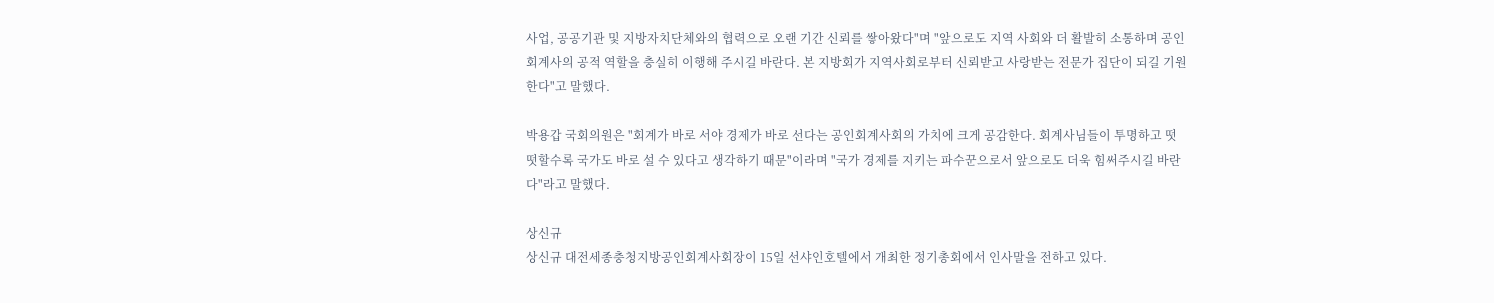사업, 공공기관 및 지방자치단체와의 협력으로 오랜 기간 신뢰를 쌓아왔다"며 "앞으로도 지역 사회와 더 활발히 소통하며 공인회계사의 공적 역할을 충실히 이행해 주시길 바란다. 본 지방회가 지역사회로부터 신뢰받고 사랑받는 전문가 집단이 되길 기원한다"고 말했다.

박용갑 국회의원은 "회계가 바로 서야 경제가 바로 선다는 공인회계사회의 가치에 크게 공감한다. 회계사님들이 투명하고 떳떳할수록 국가도 바로 설 수 있다고 생각하기 때문"이라며 "국가 경제를 지키는 파수꾼으로서 앞으로도 더욱 힘써주시길 바란다"라고 말했다.

상신규
상신규 대전세종충청지방공인회계사회장이 15일 선샤인호텔에서 개최한 정기총회에서 인사말을 전하고 있다.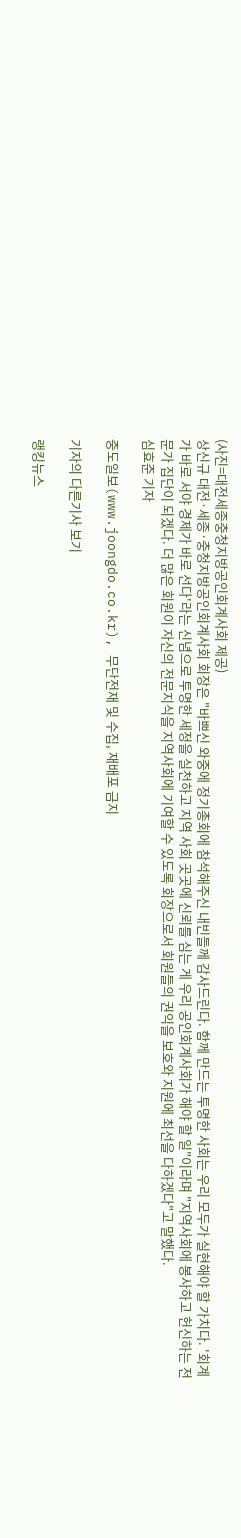(사진=대전세종충청지방공인회계사회 제공)
상신규 대전·세종·충청지방공인회계사회 회장은 "바쁘신 와중에 정기총회에 참석해주신 내빈들께 감사드린다. 함께 만드는 투명한 사회는 우리 모두가 실현해야 할 가치다. '회계가 바로 서야 경제가 바로 선다'라는 신념으로 투명한 세정을 실천하고 지역 사회 곳곳에 신뢰를 심는 게 우리 공인회계사회가 해야 할 일"이라며 "지역사회에 봉사하고 헌신하는 전문가 집단이 되겠다. 더 많은 회원이 자신의 전문지식을 지역사회에 기여할 수 있도록 회장으로서 회원들의 권익을 보호와 지원에 최선을 다하겠다"고 말했다.
심효준 기자

중도일보(www.joongdo.co.kr), 무단전재 및 수집, 재배포 금지

기자의 다른기사 보기

랭킹뉴스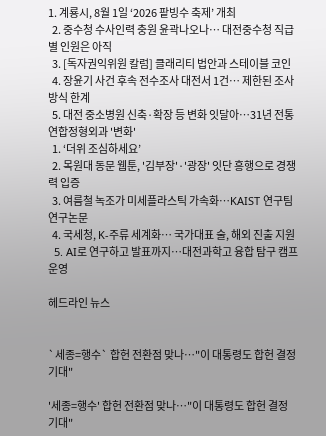1. 계룡시, 8월 1일 ‘2026 팥빙수 축제’ 개최
  2. 중수청 수사인력 충원 윤곽나오나… 대전중수청 직급별 인원은 아직
  3. [독자권익위원 칼럼] 클래리티 법안과 스테이블 코인
  4. 장윤기 사건 후속 전수조사 대전서 1건… 제한된 조사방식 한계
  5. 대전 중소병원 신축·확장 등 변화 잇달아…31년 전통 연합정형외과 '변화'
  1. ‘더위 조심하세요’
  2. 목원대 동문 웹툰, '김부장'·'광장' 잇단 흥행으로 경쟁력 입증
  3. 여름철 녹조가 미세플라스틱 가속화…KAIST 연구팀 연구논문
  4. 국세청, K-주류 세계화… 국가대표 술, 해외 진출 지원
  5. AI로 연구하고 발표까지…대전과학고 융합 탐구 캠프 운영

헤드라인 뉴스


`세종=행수` 합헌 전환점 맞나…"이 대통령도 합헌 결정 기대"

'세종=행수' 합헌 전환점 맞나…"이 대통령도 합헌 결정 기대"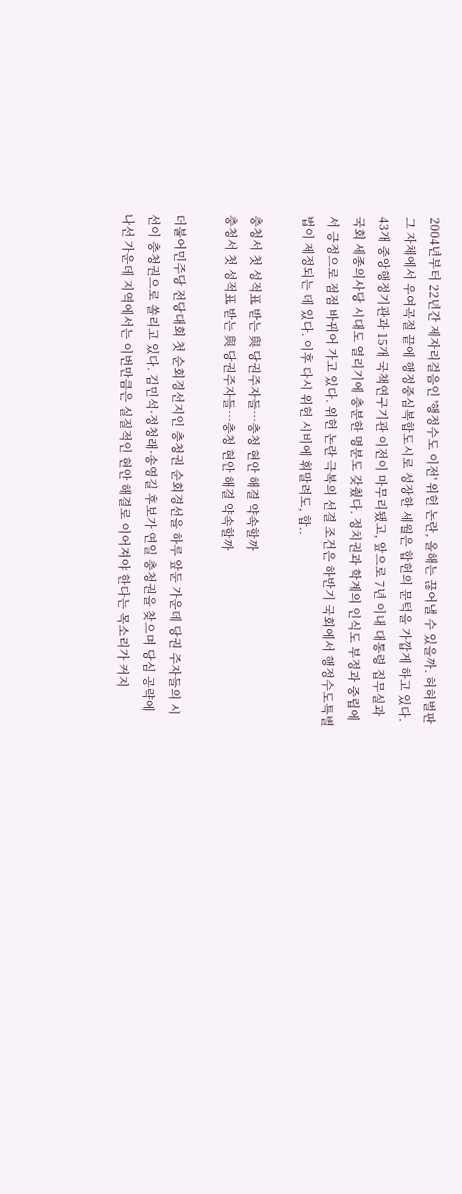2004년부터 22년간 제자리걸음인 '행정수도 이전' 위헌 논란, 올해는 끊어낼 수 있을까. 허허벌판 그 자체에서 우여곡절 끝에 행정중심복합도시로 성장한 세월은 합헌의 문턱을 가깝게 하고 있다. 43개 중앙행정기관과 15개 국책연구기관 이전이 마무리됐고, 앞으로 7년 이내 대통령 집무실과 국회 세종의사당 시대도 열리기에 충분한 명분도 갖췄다. 정치권과 학계의 인식도 부정과 중립에서 긍정으로 점점 바뀌어 가고 있다. 위헌 논란 극복의 선결 조건은 하반기 국회에서 행정수도특별법이 제정되는 데 있다. 이후 다시 위헌 시비에 휘말려도, 합..

충청서 첫 성적표 받는 與 당권주자들…충청 현안 해결 약속할까
충청서 첫 성적표 받는 與 당권주자들…충청 현안 해결 약속할까

더불어민주당 전당대회 첫 순회경선지인 충청권 순회경선을 하루 앞둔 가운데 당권 주자들의 시선이 충청권으로 쏠리고 있다. 김민석·정청래·송영길 후보가 연일 충청권을 찾으며 당심 공략에 나선 가운데 지역에서는 이번만큼은 실질적인 현안 해결로 이어져야 한다는 목소리가 커지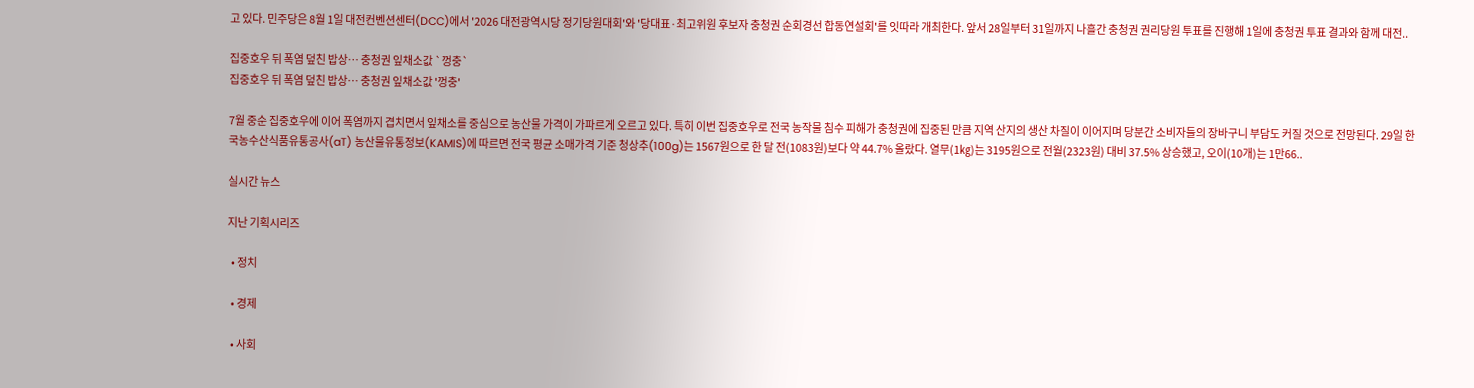고 있다. 민주당은 8월 1일 대전컨벤션센터(DCC)에서 '2026 대전광역시당 정기당원대회'와 '당대표·최고위원 후보자 충청권 순회경선 합동연설회'를 잇따라 개최한다. 앞서 28일부터 31일까지 나흘간 충청권 권리당원 투표를 진행해 1일에 충청권 투표 결과와 함께 대전..

집중호우 뒤 폭염 덮친 밥상… 충청권 잎채소값 `껑충`
집중호우 뒤 폭염 덮친 밥상… 충청권 잎채소값 '껑충'

7월 중순 집중호우에 이어 폭염까지 겹치면서 잎채소를 중심으로 농산물 가격이 가파르게 오르고 있다. 특히 이번 집중호우로 전국 농작물 침수 피해가 충청권에 집중된 만큼 지역 산지의 생산 차질이 이어지며 당분간 소비자들의 장바구니 부담도 커질 것으로 전망된다. 29일 한국농수산식품유통공사(aT) 농산물유통정보(KAMIS)에 따르면 전국 평균 소매가격 기준 청상추(100g)는 1567원으로 한 달 전(1083원)보다 약 44.7% 올랐다. 열무(1㎏)는 3195원으로 전월(2323원) 대비 37.5% 상승했고, 오이(10개)는 1만66..

실시간 뉴스

지난 기획시리즈

  • 정치

  • 경제

  • 사회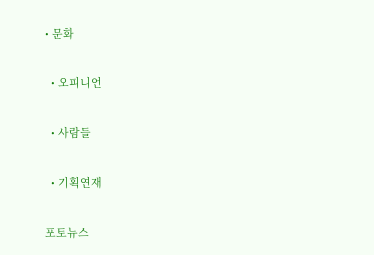• 문화

  • 오피니언

  • 사람들

  • 기획연재

포토뉴스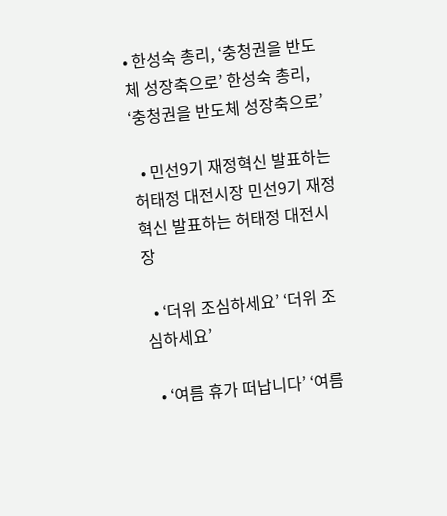• 한성숙 총리, ‘충청권을 반도체 성장축으로’ 한성숙 총리, ‘충청권을 반도체 성장축으로’

  • 민선9기 재정혁신 발표하는 허태정 대전시장 민선9기 재정혁신 발표하는 허태정 대전시장

  • ‘더위 조심하세요’ ‘더위 조심하세요’

  • ‘여름 휴가 떠납니다’ ‘여름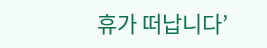휴가 떠납니다’